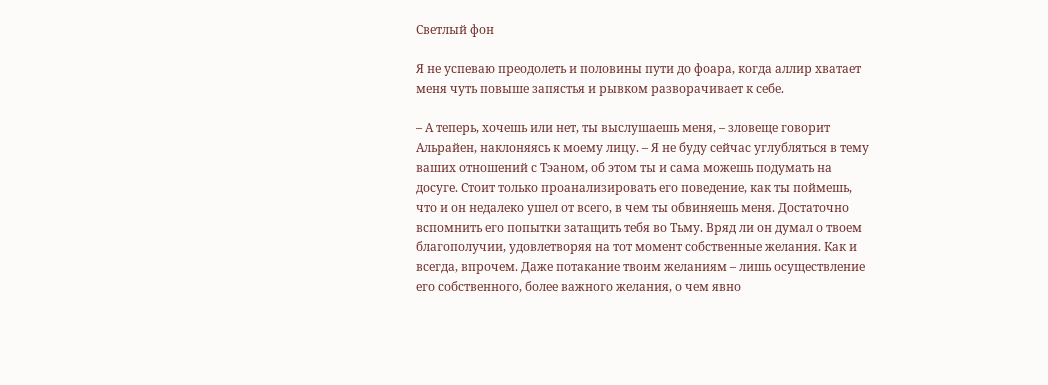Светлый фон

Я не успеваю преодолеть и половины пути до фоара, когда аллир хватает меня чуть повыше запястья и рывком разворачивает к себе.

– А теперь, хочешь или нет, ты выслушаешь меня, – зловеще говорит Альрайен, наклоняясь к моему лицу. – Я не буду сейчас углубляться в тему ваших отношений с Тэаном, об этом ты и сама можешь подумать на досуге. Стоит только проанализировать его поведение, как ты поймешь, что и он недалеко ушел от всего, в чем ты обвиняешь меня. Достаточно вспомнить его попытки затащить тебя во Тьму. Вряд ли он думал о твоем благополучии, удовлетворяя на тот момент собственные желания. Как и всегда, впрочем. Даже потакание твоим желаниям – лишь осуществление его собственного, более важного желания, о чем явно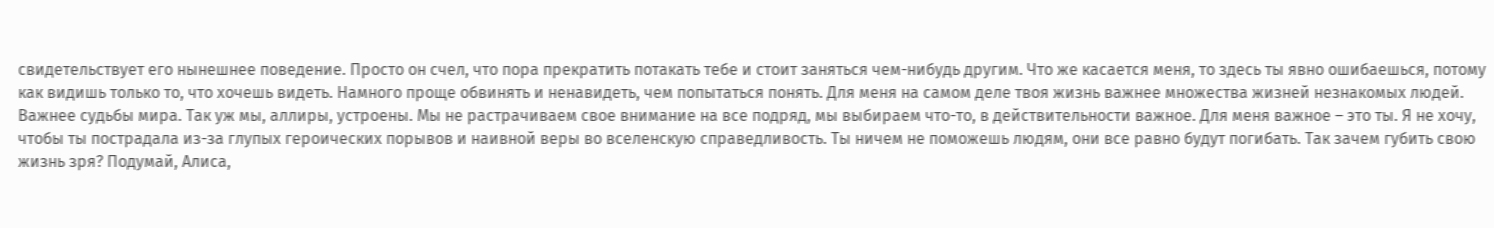свидетельствует его нынешнее поведение. Просто он счел, что пора прекратить потакать тебе и стоит заняться чем-нибудь другим. Что же касается меня, то здесь ты явно ошибаешься, потому как видишь только то, что хочешь видеть. Намного проще обвинять и ненавидеть, чем попытаться понять. Для меня на самом деле твоя жизнь важнее множества жизней незнакомых людей. Важнее судьбы мира. Так уж мы, аллиры, устроены. Мы не растрачиваем свое внимание на все подряд, мы выбираем что-то, в действительности важное. Для меня важное – это ты. Я не хочу, чтобы ты пострадала из-за глупых героических порывов и наивной веры во вселенскую справедливость. Ты ничем не поможешь людям, они все равно будут погибать. Так зачем губить свою жизнь зря? Подумай, Алиса,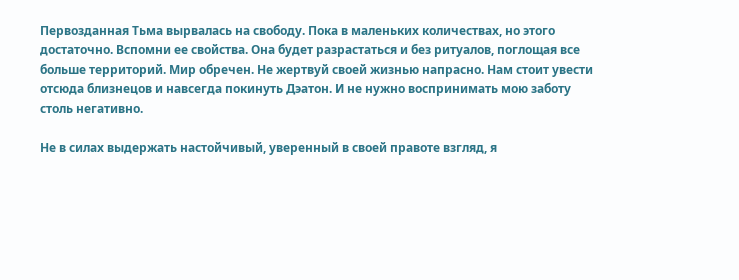Первозданная Тьма вырвалась на свободу. Пока в маленьких количествах, но этого достаточно. Вспомни ее свойства. Она будет разрастаться и без ритуалов, поглощая все больше территорий. Мир обречен. Не жертвуй своей жизнью напрасно. Нам стоит увести отсюда близнецов и навсегда покинуть Дэатон. И не нужно воспринимать мою заботу столь негативно.

Не в силах выдержать настойчивый, уверенный в своей правоте взгляд, я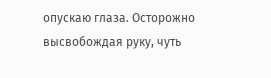опускаю глаза. Осторожно высвобождая руку, чуть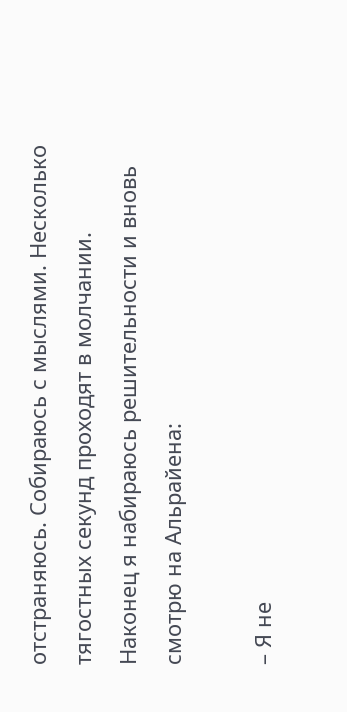отстраняюсь. Собираюсь с мыслями. Несколько тягостных секунд проходят в молчании. Наконец я набираюсь решительности и вновь смотрю на Альрайена:

– Я не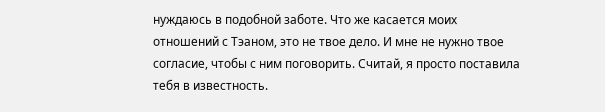нуждаюсь в подобной заботе. Что же касается моих отношений с Тэаном, это не твое дело. И мне не нужно твое согласие, чтобы с ним поговорить. Считай, я просто поставила тебя в известность.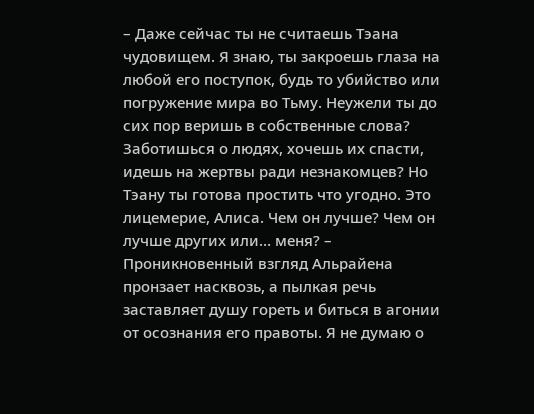– Даже сейчас ты не считаешь Тэана чудовищем. Я знаю, ты закроешь глаза на любой его поступок, будь то убийство или погружение мира во Тьму. Неужели ты до сих пор веришь в собственные слова? Заботишься о людях, хочешь их спасти, идешь на жертвы ради незнакомцев? Но Тэану ты готова простить что угодно. Это лицемерие, Алиса. Чем он лучше? Чем он лучше других или… меня? – Проникновенный взгляд Альрайена пронзает насквозь, а пылкая речь заставляет душу гореть и биться в агонии от осознания его правоты. Я не думаю о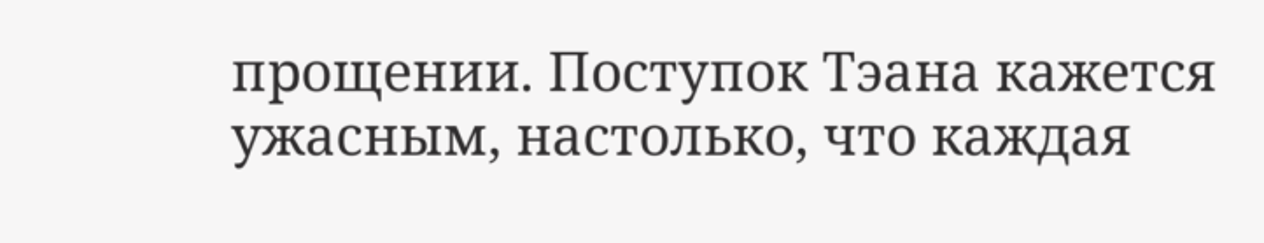прощении. Поступок Тэана кажется ужасным, настолько, что каждая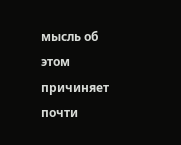мысль об этом причиняет почти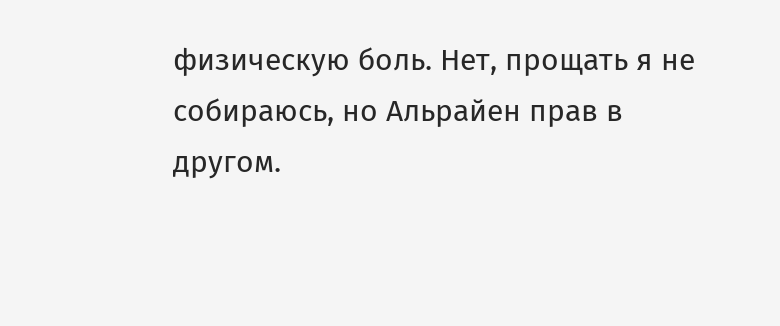физическую боль. Нет, прощать я не собираюсь, но Альрайен прав в другом.